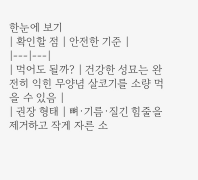한눈에 보기
| 확인할 점 | 안전한 기준 |
|---|---|
| 먹어도 될까? | 건강한 성묘는 완전히 익힌 무양념 살코기를 소량 먹을 수 있음 |
| 권장 형태 | 뼈·기름·질긴 힘줄을 제거하고 작게 자른 소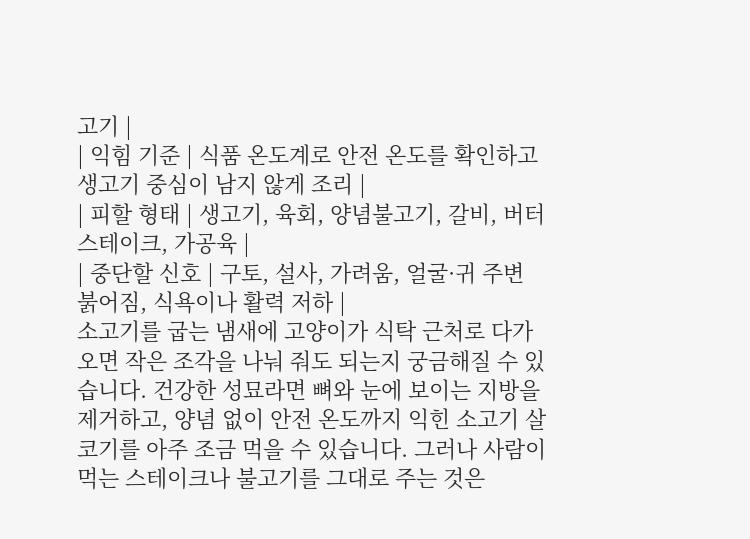고기 |
| 익힘 기준 | 식품 온도계로 안전 온도를 확인하고 생고기 중심이 남지 않게 조리 |
| 피할 형태 | 생고기, 육회, 양념불고기, 갈비, 버터 스테이크, 가공육 |
| 중단할 신호 | 구토, 설사, 가려움, 얼굴·귀 주변 붉어짐, 식욕이나 활력 저하 |
소고기를 굽는 냄새에 고양이가 식탁 근처로 다가오면 작은 조각을 나눠 줘도 되는지 궁금해질 수 있습니다. 건강한 성묘라면 뼈와 눈에 보이는 지방을 제거하고, 양념 없이 안전 온도까지 익힌 소고기 살코기를 아주 조금 먹을 수 있습니다. 그러나 사람이 먹는 스테이크나 불고기를 그대로 주는 것은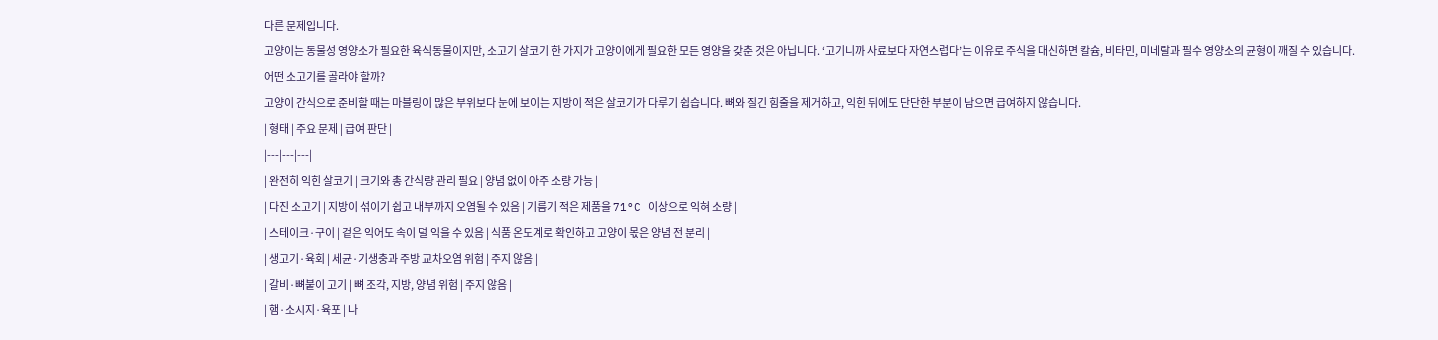다른 문제입니다.
고양이는 동물성 영양소가 필요한 육식동물이지만, 소고기 살코기 한 가지가 고양이에게 필요한 모든 영양을 갖춘 것은 아닙니다. ‘고기니까 사료보다 자연스럽다’는 이유로 주식을 대신하면 칼슘, 비타민, 미네랄과 필수 영양소의 균형이 깨질 수 있습니다.
어떤 소고기를 골라야 할까?
고양이 간식으로 준비할 때는 마블링이 많은 부위보다 눈에 보이는 지방이 적은 살코기가 다루기 쉽습니다. 뼈와 질긴 힘줄을 제거하고, 익힌 뒤에도 단단한 부분이 남으면 급여하지 않습니다.
| 형태 | 주요 문제 | 급여 판단 |
|---|---|---|
| 완전히 익힌 살코기 | 크기와 총 간식량 관리 필요 | 양념 없이 아주 소량 가능 |
| 다진 소고기 | 지방이 섞이기 쉽고 내부까지 오염될 수 있음 | 기름기 적은 제품을 71°C 이상으로 익혀 소량 |
| 스테이크·구이 | 겉은 익어도 속이 덜 익을 수 있음 | 식품 온도계로 확인하고 고양이 몫은 양념 전 분리 |
| 생고기·육회 | 세균·기생충과 주방 교차오염 위험 | 주지 않음 |
| 갈비·뼈붙이 고기 | 뼈 조각, 지방, 양념 위험 | 주지 않음 |
| 햄·소시지·육포 | 나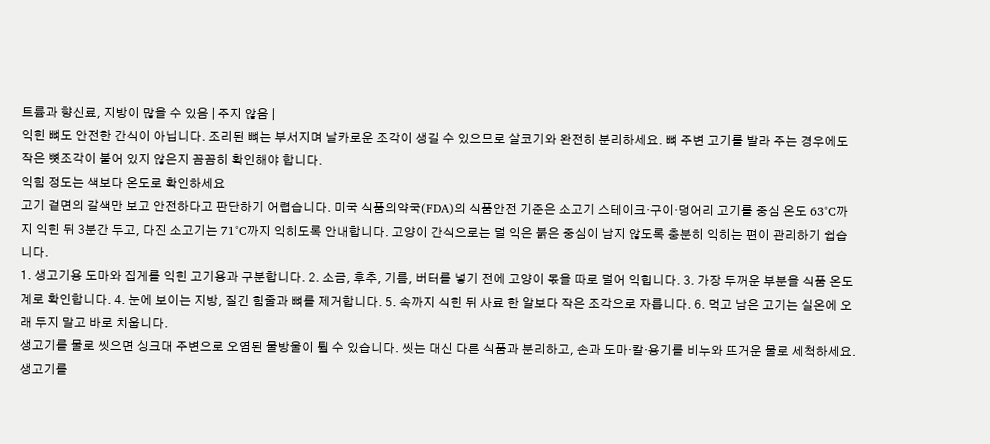트륨과 향신료, 지방이 많을 수 있음 | 주지 않음 |
익힌 뼈도 안전한 간식이 아닙니다. 조리된 뼈는 부서지며 날카로운 조각이 생길 수 있으므로 살코기와 완전히 분리하세요. 뼈 주변 고기를 발라 주는 경우에도 작은 뼛조각이 붙어 있지 않은지 꼼꼼히 확인해야 합니다.
익힘 정도는 색보다 온도로 확인하세요
고기 겉면의 갈색만 보고 안전하다고 판단하기 어렵습니다. 미국 식품의약국(FDA)의 식품안전 기준은 소고기 스테이크·구이·덩어리 고기를 중심 온도 63°C까지 익힌 뒤 3분간 두고, 다진 소고기는 71°C까지 익히도록 안내합니다. 고양이 간식으로는 덜 익은 붉은 중심이 남지 않도록 충분히 익히는 편이 관리하기 쉽습니다.
1. 생고기용 도마와 집게를 익힌 고기용과 구분합니다. 2. 소금, 후추, 기름, 버터를 넣기 전에 고양이 몫을 따로 덜어 익힙니다. 3. 가장 두꺼운 부분을 식품 온도계로 확인합니다. 4. 눈에 보이는 지방, 질긴 힘줄과 뼈를 제거합니다. 5. 속까지 식힌 뒤 사료 한 알보다 작은 조각으로 자릅니다. 6. 먹고 남은 고기는 실온에 오래 두지 말고 바로 치웁니다.
생고기를 물로 씻으면 싱크대 주변으로 오염된 물방울이 튈 수 있습니다. 씻는 대신 다른 식품과 분리하고, 손과 도마·칼·용기를 비누와 뜨거운 물로 세척하세요.
생고기를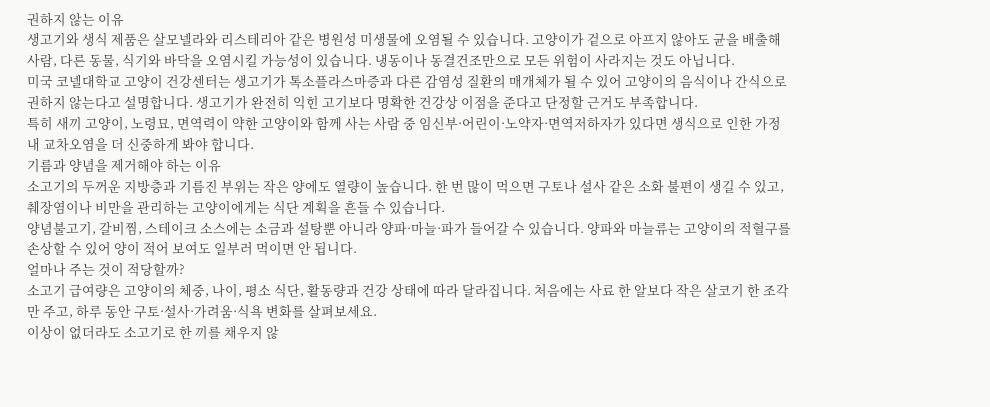권하지 않는 이유
생고기와 생식 제품은 살모넬라와 리스테리아 같은 병원성 미생물에 오염될 수 있습니다. 고양이가 겉으로 아프지 않아도 균을 배출해 사람, 다른 동물, 식기와 바닥을 오염시킬 가능성이 있습니다. 냉동이나 동결건조만으로 모든 위험이 사라지는 것도 아닙니다.
미국 코넬대학교 고양이 건강센터는 생고기가 톡소플라스마증과 다른 감염성 질환의 매개체가 될 수 있어 고양이의 음식이나 간식으로 권하지 않는다고 설명합니다. 생고기가 완전히 익힌 고기보다 명확한 건강상 이점을 준다고 단정할 근거도 부족합니다.
특히 새끼 고양이, 노령묘, 면역력이 약한 고양이와 함께 사는 사람 중 임신부·어린이·노약자·면역저하자가 있다면 생식으로 인한 가정 내 교차오염을 더 신중하게 봐야 합니다.
기름과 양념을 제거해야 하는 이유
소고기의 두꺼운 지방층과 기름진 부위는 작은 양에도 열량이 높습니다. 한 번 많이 먹으면 구토나 설사 같은 소화 불편이 생길 수 있고, 췌장염이나 비만을 관리하는 고양이에게는 식단 계획을 흔들 수 있습니다.
양념불고기, 갈비찜, 스테이크 소스에는 소금과 설탕뿐 아니라 양파·마늘·파가 들어갈 수 있습니다. 양파와 마늘류는 고양이의 적혈구를 손상할 수 있어 양이 적어 보여도 일부러 먹이면 안 됩니다.
얼마나 주는 것이 적당할까?
소고기 급여량은 고양이의 체중, 나이, 평소 식단, 활동량과 건강 상태에 따라 달라집니다. 처음에는 사료 한 알보다 작은 살코기 한 조각만 주고, 하루 동안 구토·설사·가려움·식욕 변화를 살펴보세요.
이상이 없더라도 소고기로 한 끼를 채우지 않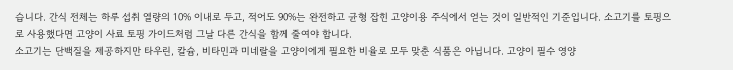습니다. 간식 전체는 하루 섭취 열량의 10% 이내로 두고, 적어도 90%는 완전하고 균형 잡힌 고양이용 주식에서 얻는 것이 일반적인 기준입니다. 소고기를 토핑으로 사용했다면 고양이 사료 토핑 가이드처럼 그날 다른 간식을 함께 줄여야 합니다.
소고기는 단백질을 제공하지만 타우린, 칼슘, 비타민과 미네랄을 고양이에게 필요한 비율로 모두 맞춘 식품은 아닙니다. 고양이 필수 영양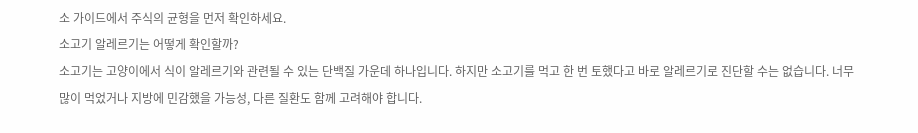소 가이드에서 주식의 균형을 먼저 확인하세요.
소고기 알레르기는 어떻게 확인할까?
소고기는 고양이에서 식이 알레르기와 관련될 수 있는 단백질 가운데 하나입니다. 하지만 소고기를 먹고 한 번 토했다고 바로 알레르기로 진단할 수는 없습니다. 너무 많이 먹었거나 지방에 민감했을 가능성, 다른 질환도 함께 고려해야 합니다.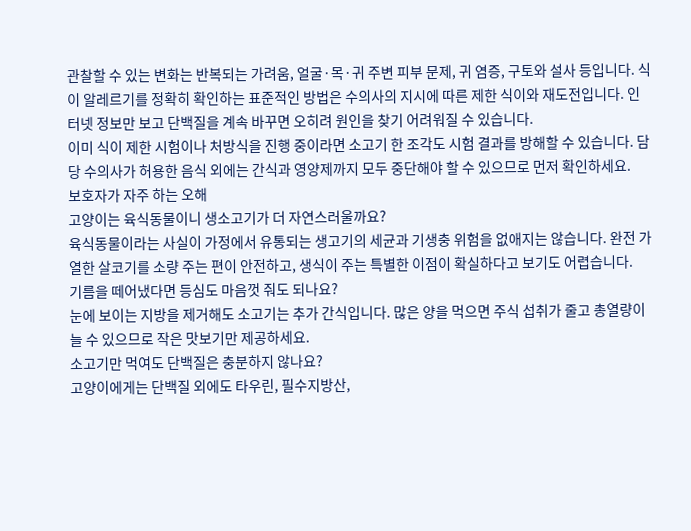관찰할 수 있는 변화는 반복되는 가려움, 얼굴·목·귀 주변 피부 문제, 귀 염증, 구토와 설사 등입니다. 식이 알레르기를 정확히 확인하는 표준적인 방법은 수의사의 지시에 따른 제한 식이와 재도전입니다. 인터넷 정보만 보고 단백질을 계속 바꾸면 오히려 원인을 찾기 어려워질 수 있습니다.
이미 식이 제한 시험이나 처방식을 진행 중이라면 소고기 한 조각도 시험 결과를 방해할 수 있습니다. 담당 수의사가 허용한 음식 외에는 간식과 영양제까지 모두 중단해야 할 수 있으므로 먼저 확인하세요.
보호자가 자주 하는 오해
고양이는 육식동물이니 생소고기가 더 자연스러울까요?
육식동물이라는 사실이 가정에서 유통되는 생고기의 세균과 기생충 위험을 없애지는 않습니다. 완전 가열한 살코기를 소량 주는 편이 안전하고, 생식이 주는 특별한 이점이 확실하다고 보기도 어렵습니다.
기름을 떼어냈다면 등심도 마음껏 줘도 되나요?
눈에 보이는 지방을 제거해도 소고기는 추가 간식입니다. 많은 양을 먹으면 주식 섭취가 줄고 총열량이 늘 수 있으므로 작은 맛보기만 제공하세요.
소고기만 먹여도 단백질은 충분하지 않나요?
고양이에게는 단백질 외에도 타우린, 필수지방산,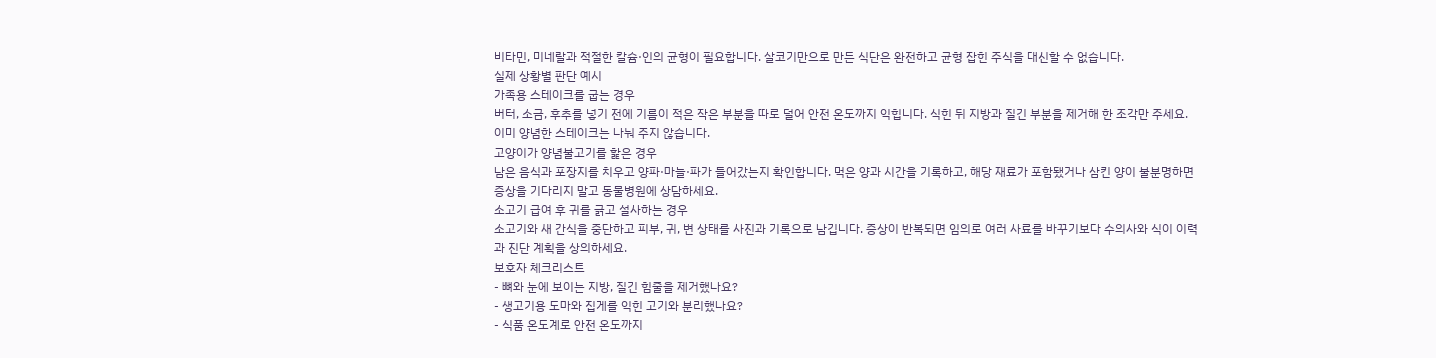비타민, 미네랄과 적절한 칼슘·인의 균형이 필요합니다. 살코기만으로 만든 식단은 완전하고 균형 잡힌 주식을 대신할 수 없습니다.
실제 상황별 판단 예시
가족용 스테이크를 굽는 경우
버터, 소금, 후추를 넣기 전에 기름이 적은 작은 부분을 따로 덜어 안전 온도까지 익힙니다. 식힌 뒤 지방과 질긴 부분을 제거해 한 조각만 주세요. 이미 양념한 스테이크는 나눠 주지 않습니다.
고양이가 양념불고기를 핥은 경우
남은 음식과 포장지를 치우고 양파·마늘·파가 들어갔는지 확인합니다. 먹은 양과 시간을 기록하고, 해당 재료가 포함됐거나 삼킨 양이 불분명하면 증상을 기다리지 말고 동물병원에 상담하세요.
소고기 급여 후 귀를 긁고 설사하는 경우
소고기와 새 간식을 중단하고 피부, 귀, 변 상태를 사진과 기록으로 남깁니다. 증상이 반복되면 임의로 여러 사료를 바꾸기보다 수의사와 식이 이력과 진단 계획을 상의하세요.
보호자 체크리스트
- 뼈와 눈에 보이는 지방, 질긴 힘줄을 제거했나요?
- 생고기용 도마와 집게를 익힌 고기와 분리했나요?
- 식품 온도계로 안전 온도까지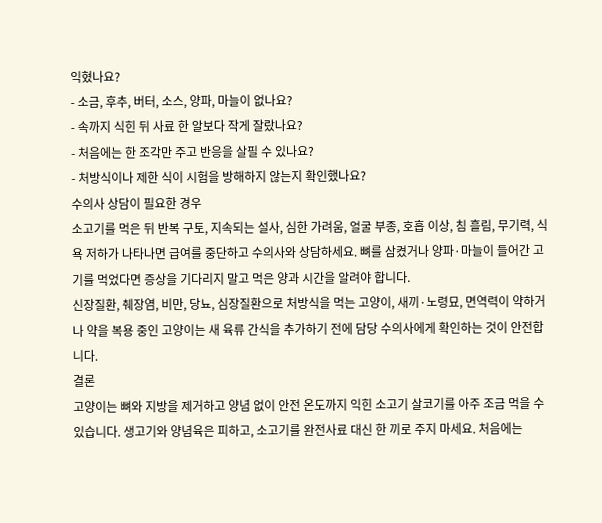익혔나요?
- 소금, 후추, 버터, 소스, 양파, 마늘이 없나요?
- 속까지 식힌 뒤 사료 한 알보다 작게 잘랐나요?
- 처음에는 한 조각만 주고 반응을 살필 수 있나요?
- 처방식이나 제한 식이 시험을 방해하지 않는지 확인했나요?
수의사 상담이 필요한 경우
소고기를 먹은 뒤 반복 구토, 지속되는 설사, 심한 가려움, 얼굴 부종, 호흡 이상, 침 흘림, 무기력, 식욕 저하가 나타나면 급여를 중단하고 수의사와 상담하세요. 뼈를 삼켰거나 양파·마늘이 들어간 고기를 먹었다면 증상을 기다리지 말고 먹은 양과 시간을 알려야 합니다.
신장질환, 췌장염, 비만, 당뇨, 심장질환으로 처방식을 먹는 고양이, 새끼·노령묘, 면역력이 약하거나 약을 복용 중인 고양이는 새 육류 간식을 추가하기 전에 담당 수의사에게 확인하는 것이 안전합니다.
결론
고양이는 뼈와 지방을 제거하고 양념 없이 안전 온도까지 익힌 소고기 살코기를 아주 조금 먹을 수 있습니다. 생고기와 양념육은 피하고, 소고기를 완전사료 대신 한 끼로 주지 마세요. 처음에는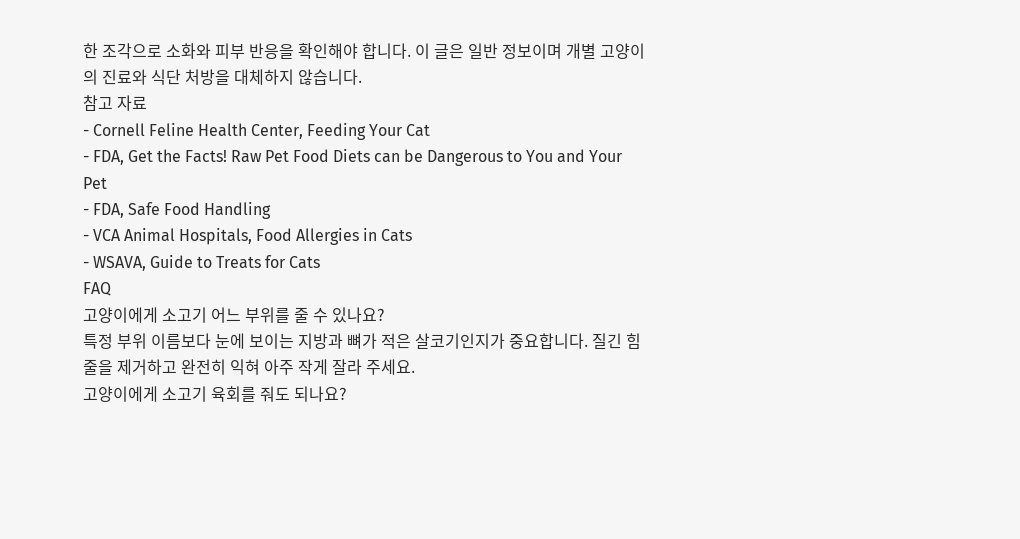한 조각으로 소화와 피부 반응을 확인해야 합니다. 이 글은 일반 정보이며 개별 고양이의 진료와 식단 처방을 대체하지 않습니다.
참고 자료
- Cornell Feline Health Center, Feeding Your Cat
- FDA, Get the Facts! Raw Pet Food Diets can be Dangerous to You and Your Pet
- FDA, Safe Food Handling
- VCA Animal Hospitals, Food Allergies in Cats
- WSAVA, Guide to Treats for Cats
FAQ
고양이에게 소고기 어느 부위를 줄 수 있나요?
특정 부위 이름보다 눈에 보이는 지방과 뼈가 적은 살코기인지가 중요합니다. 질긴 힘줄을 제거하고 완전히 익혀 아주 작게 잘라 주세요.
고양이에게 소고기 육회를 줘도 되나요?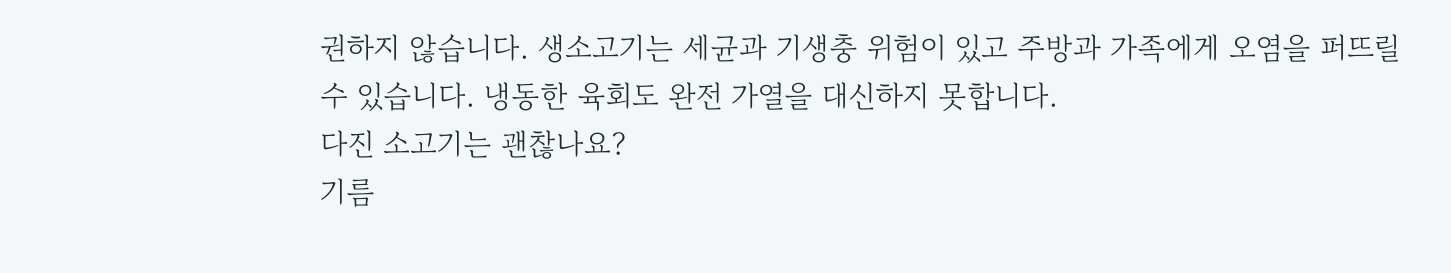권하지 않습니다. 생소고기는 세균과 기생충 위험이 있고 주방과 가족에게 오염을 퍼뜨릴 수 있습니다. 냉동한 육회도 완전 가열을 대신하지 못합니다.
다진 소고기는 괜찮나요?
기름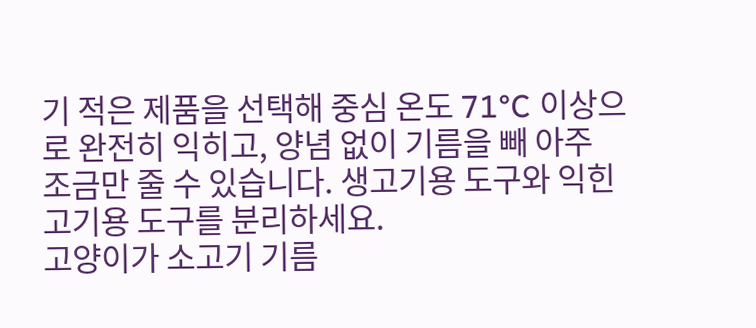기 적은 제품을 선택해 중심 온도 71°C 이상으로 완전히 익히고, 양념 없이 기름을 빼 아주 조금만 줄 수 있습니다. 생고기용 도구와 익힌 고기용 도구를 분리하세요.
고양이가 소고기 기름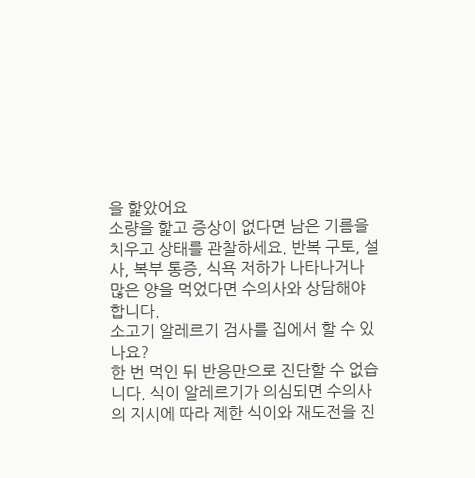을 핥았어요
소량을 핥고 증상이 없다면 남은 기름을 치우고 상태를 관찰하세요. 반복 구토, 설사, 복부 통증, 식욕 저하가 나타나거나 많은 양을 먹었다면 수의사와 상담해야 합니다.
소고기 알레르기 검사를 집에서 할 수 있나요?
한 번 먹인 뒤 반응만으로 진단할 수 없습니다. 식이 알레르기가 의심되면 수의사의 지시에 따라 제한 식이와 재도전을 진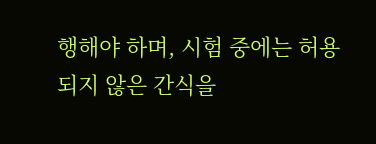행해야 하며, 시험 중에는 허용되지 않은 간식을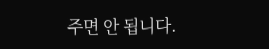주면 안 됩니다.